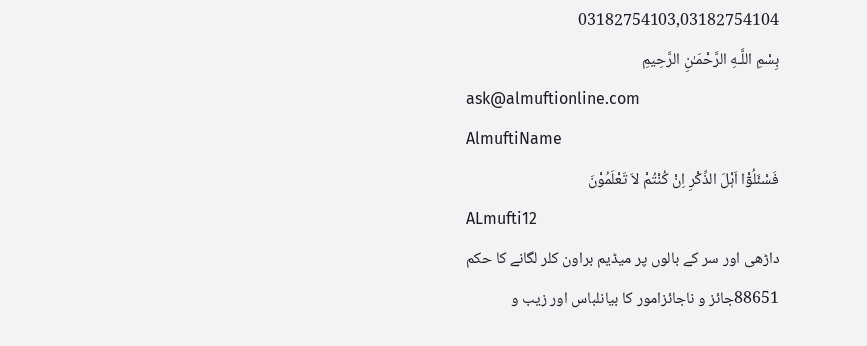03182754103,03182754104
بِسْمِ اللَّـهِ الرَّحْمَـٰنِ الرَّحِيمِ
ask@almuftionline.com
AlmuftiName
فَسْئَلُوْٓا اَہْلَ الذِّکْرِ اِنْ کُنْتُمْ لاَ تَعْلَمُوْنَ
ALmufti12
داڑھی اور سر کے بالوں پر میڈیم براون کلر لگانے کا حکم
88651جائز و ناجائزامور کا بیانلباس اور زیب و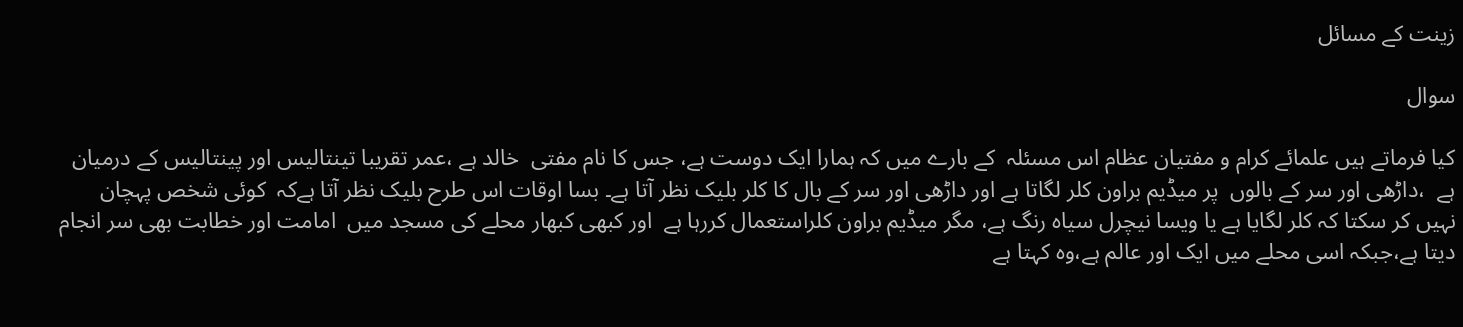زینت کے مسائل

سوال

کیا فرماتے ہیں علمائے کرام و مفتیان عظام اس مسئلہ  کے بارے میں کہ ہمارا ایک دوست ہے، جس کا نام مفتی  خالد ہے ،عمر تقریبا تینتالیس اور پینتالیس کے درمیان  ہے  ،داڑھی اور سر کے بالوں  پر میڈیم براون کلر لگاتا ہے اور داڑھی اور سر کے بال کا کلر بلیک نظر آتا ہے۔ بسا اوقات اس طرح بلیک نظر آتا ہےکہ  کوئی شخص پہچان نہیں کر سکتا کہ کلر لگایا ہے یا ویسا نیچرل سیاہ رنگ ہے، مگر میڈیم براون کلراستعمال کررہا ہے  اور کبھی کبھار محلے کی مسجد میں  امامت اور خطابت بھی سر انجام دیتا ہے،جبکہ اسی محلے میں ایک اور عالم ہے،وہ کہتا ہے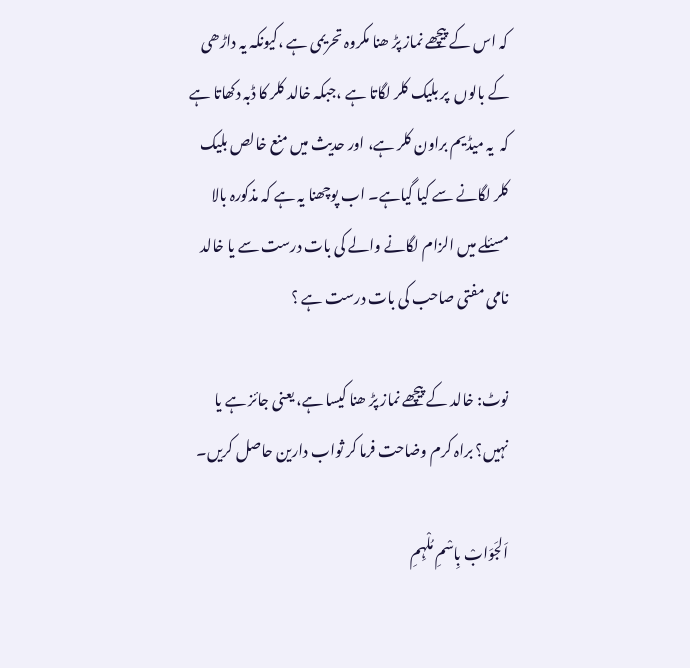کہ اس کے پیچھے نماز پڑ ھنا مکروہ تحریمی ہے ،کیونکہ یہ داڑھی کے بالوں  پر بلیک کلر لگاتا ہے ،جبکہ خالد کلر کا ڈبہ دکھاتا ہے کہ  یہ میڈیم براون کلر ہے، اور حدیث میں منع خالص بلیک کلر لگانے سے کیا گیاہے۔ اب پوچھنا یہ ہے کہ مذکورہ بالا مسئلے میں الزام لگانے والے کی بات درست سے یا خالد نامی مفتی صاحب کی بات درست ہے ؟

نوٹ: خالد کے پیچھے نماز پڑ ھنا کیسا ہے، یعنی جائز ہے یا نہیں؟ براہ کرم وضاحت فرما کر ثواب دارین حاصل کریں۔

اَلجَوَابْ بِاسْمِ مُلْہِمِ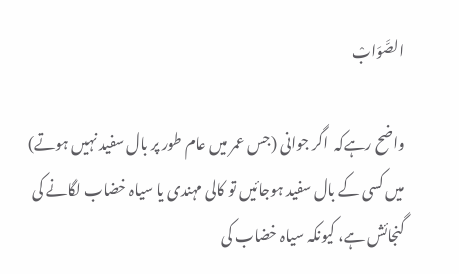الصَّوَابْ

واضح رہےکہ  اگر جوانی (جس عمر میں عام طور پر بال سفید نہیں ہوتے) میں کسی کے بال سفید ہوجائیں تو کالی مہندی یا سیاہ خضاب لگانے کی گنجائش ہے، کیونکہ سیاہ خضاب کی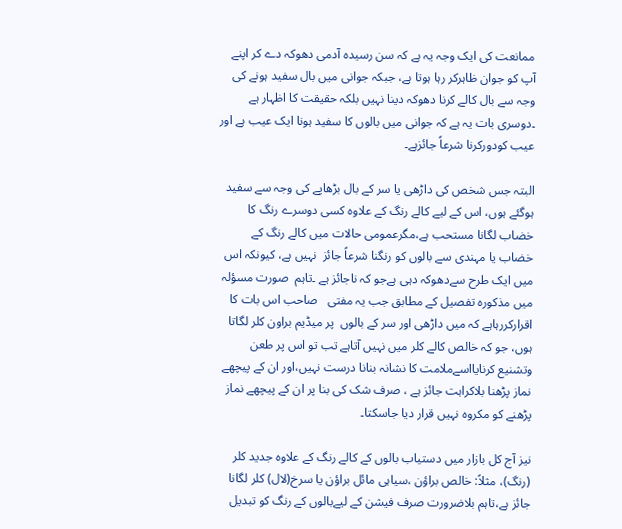ممانعت کی ایک وجہ یہ ہے کہ سن رسیدہ آدمی دھوکہ دے کر اپنے آپ کو جوان ظاہرکر رہا ہوتا ہے، جبکہ جوانی میں بال سفید ہونے کی وجہ سے بال کالے کرنا دھوکہ دینا نہیں بلکہ حقیقت کا اظہار ہے ۔دوسری بات یہ ہے کہ جوانی میں بالوں کا سفید ہونا ایک عیب ہے اور عیب کودورکرنا شرعاً جائزہے۔

البتہ جس شخص کی داڑھی یا سر کے بال بڑھاپے کی وجہ سے سفید ہوگئے ہوں، اس کے لیے کالے رنگ کے علاوہ کسی دوسرے رنگ کا خضاب لگانا مستحب ہے،مگرعمومی حالات میں کالے رنگ کے خضاب یا مہندی سے بالوں کو رنگنا شرعاً جائز  نہیں ہے، کیونکہ اس میں ایک طرح سےدھوکہ دہی ہےجو کہ ناجائز ہے ۔تاہم  صورت مسؤلہ میں مذکورہ تفصیل کے مطابق جب یہ مفتی   صاحب اس بات کا اقرارکررہاہے کہ میں داڑھی اور سر کے بالوں  پر میڈیم براون کلر لگاتا ہوں، جو کہ خالص کالے کلر میں نہیں آتاہے تب تو اس پر طعن وتشنیع کرنایااسےملامت کا نشانہ بنانا درست نہیں،اور ان کے پیچھے نماز پڑھنا بلاکراہت جائز ہے ، صرف شک کی بنا پر ان کے پیچھے نماز پڑھنے کو مکروہ نہیں قرار دیا جاسکتا۔

نیز آج کل بازار میں دستیاب بالوں کے کالے رنگ کے علاوہ جدید کلر (رنگ)، مثلاً: خالص براؤن ،سیاہی مائل براؤن یا سرخ(لال) کلر لگانا جائز ہے،تاہم بلاضرورت صرف فيشن كے ليےبالوں كے رنگ كو تبديل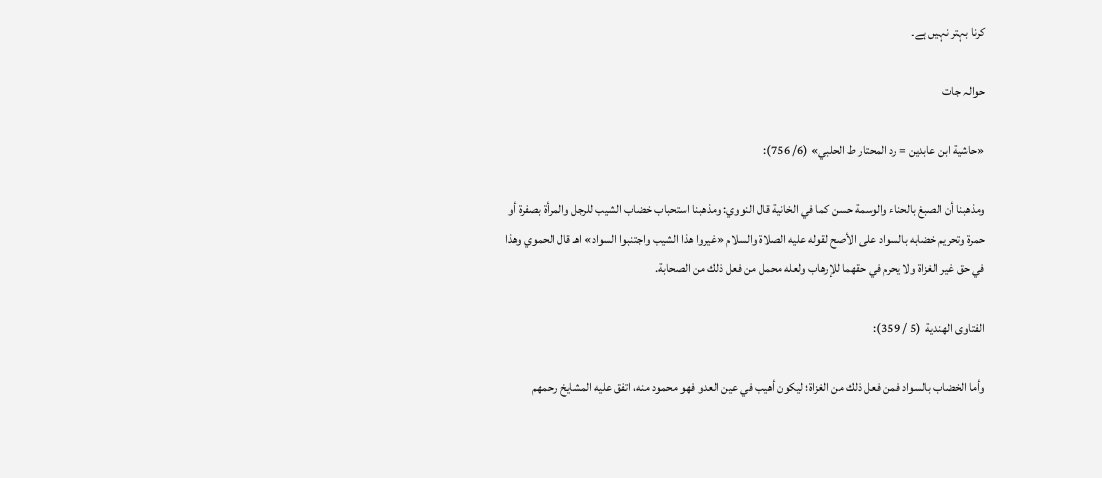كرنا بہتر نہيں ہے۔

حوالہ جات

«حاشية ابن عابدين = رد المحتار ط الحلبي» (6/ 756):

ومذهبنا أن الصبغ بالحناء والوسمة حسن كما في الخانية قال النووي: ومذهبنا استحباب ‌خضاب الشيب للرجل والمرأة بصفرة أو حمرة وتحريم خضابه بالسواد على الأصح لقوله عليه الصلاة والسلام «غيروا هذا الشيب واجتنبوا السواد» اهـ قال الحموي وهذا في حق غير الغزاة ولا يحرم في حقهما للإرهاب ولعله محمل من فعل ذلك من الصحابة.

الفتاوى الهندية  (5 / 359):

وأما الخضاب بالسواد فمن فعل ذلك من الغزاة؛ ليكون أهيب في عين العدو فهو محمود منه، اتفق عليه المشايخ رحمهم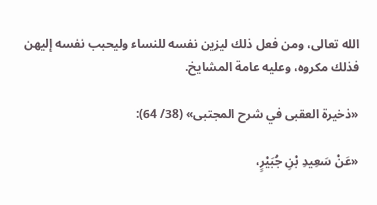الله تعالى، ومن فعل ذلك ليزين نفسه للنساء وليحبب نفسه إليهن فذلك مكروه، وعليه عامة المشايخ.

«ذخيرة العقبى في شرح المجتبى» (38/ 64):

«عَنْ سَعِيدِ بْنِ جُبَيْرٍ،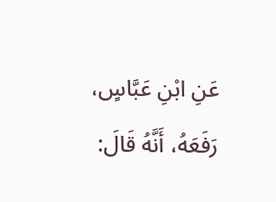عَنِ ابْنِ عَبَّاسٍ، رَفَعَهُ، أَنَّهُ قَالَ: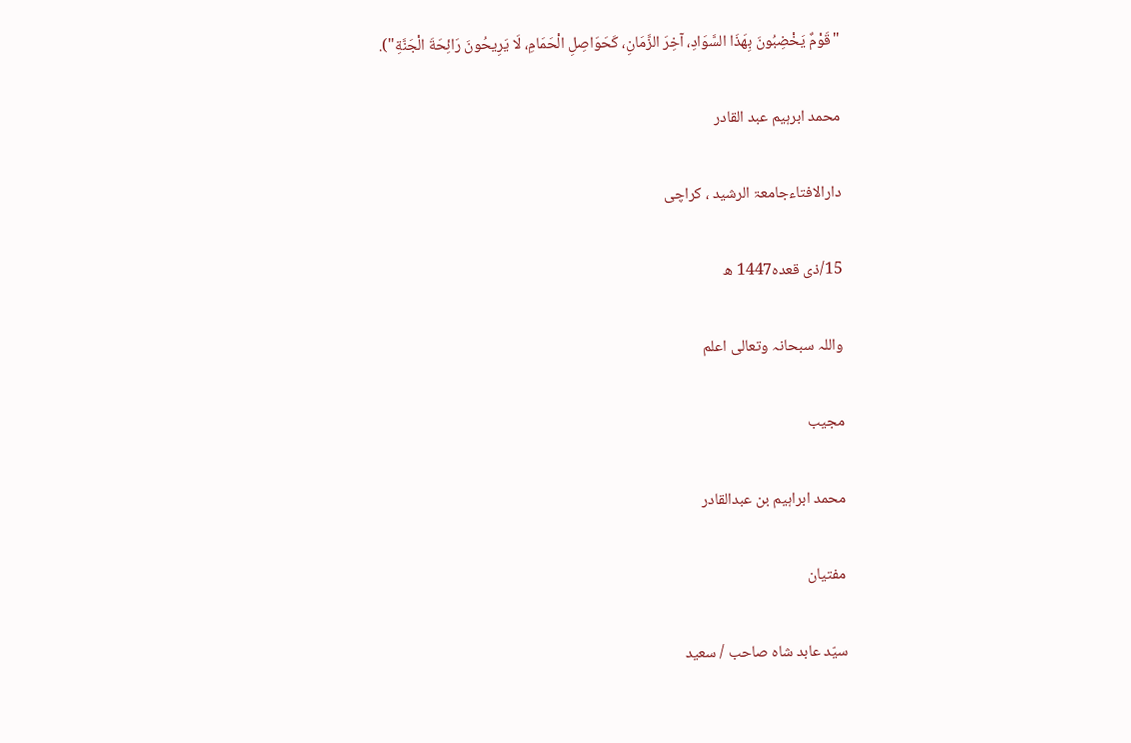"قَوْمٌ ‌يَخْضِبُونَ ‌بِهَذَا السَّوَادِ، آخِرَ الزَّمَانِ، كَحَوَاصِلِ الْحَمَامِ، لَا يَرِيحُونَ رَائِحَةَ الْجَنَّةِ").

محمد ابرہیم عبد القادر

دارالافتاءجامعۃ الرشید ، کراچی

15/ذی قعدہ1447 ھ

واللہ سبحانہ وتعالی اعلم

مجیب

محمد ابراہیم بن عبدالقادر

مفتیان

سیّد عابد شاہ صاحب / سعید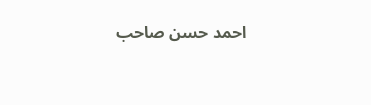احمد حسن صاحب